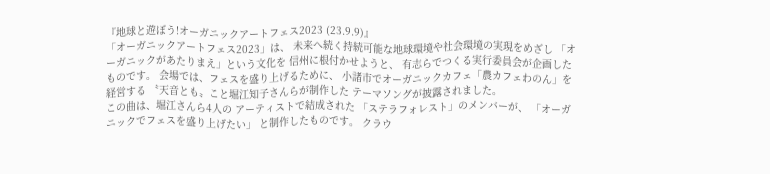『地球と遊ぼう!オーガニックアートフェス2023 (23.9.9)』
「オーガニックアートフェス2023」は、 未来へ続く持続可能な地球環境や社会環境の実現をめざし 「オーガニックがあたりまえ」という文化を 信州に根付かせようと、 有志らでつくる実行委員会が企画したものです。 会場では、フェスを盛り上げるために、 小諸市でオーガニックカフェ「農カフェわのん」を経営する 〝天音とも〟こと堀江知子さんらが制作した テーマソングが披露されました。
この曲は、堀江さんら4人の アーティストで結成された 「ステラフォレスト」のメンバーが、 「オーガニックでフェスを盛り上げたい」 と制作したものです。 クラウ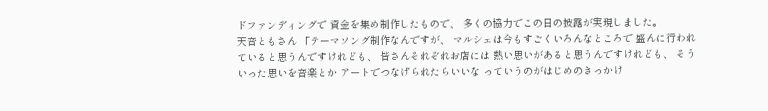ドファンディングで 資金を集め制作したもので、 多くの協力でこの日の披露が実現しました。
天音ともさん 「テーマソング制作なんですが、 マルシェは今もすごくいろんなところで 盛んに行われていると思うんですけれども、 皆さんそれぞれお店には 熱い思いがあると思うんですけれども、 そういった思いを音楽とか アートでつなげられたらいいな っていうのがはじめのきっかけ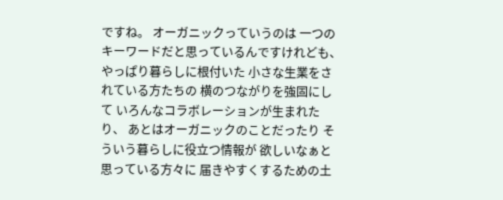ですね。 オーガニックっていうのは 一つのキーワードだと思っているんですけれども、 やっぱり暮らしに根付いた 小さな生業をされている方たちの 横のつながりを強固にして いろんなコラボレーションが生まれたり、 あとはオーガニックのことだったり そういう暮らしに役立つ情報が 欲しいなぁと思っている方々に 届きやすくするための土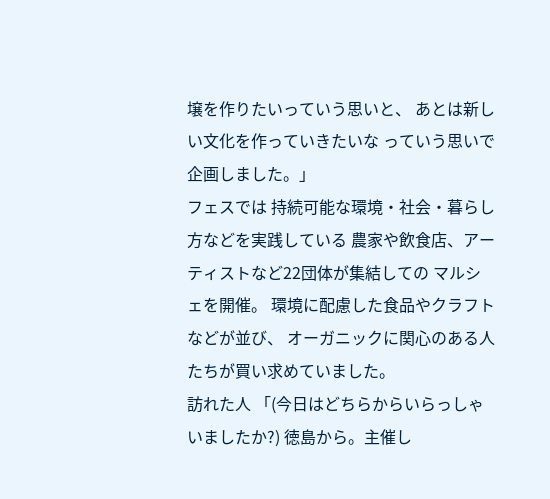壌を作りたいっていう思いと、 あとは新しい文化を作っていきたいな っていう思いで企画しました。」
フェスでは 持続可能な環境・社会・暮らし方などを実践している 農家や飲食店、アーティストなど22団体が集結しての マルシェを開催。 環境に配慮した食品やクラフトなどが並び、 オーガニックに関心のある人たちが買い求めていました。
訪れた人 「(今日はどちらからいらっしゃいましたか?) 徳島から。主催し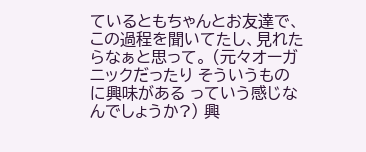ているともちゃんとお友達で、 この過程を聞いてたし、見れたらなぁと思って。 (元々オーガニックだったり そういうものに興味がある っていう感じなんでしょうか?) 興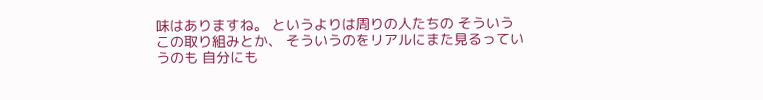味はありますね。 というよりは周りの人たちの そういうこの取り組みとか、 そういうのをリアルにまた見るっていうのも 自分にも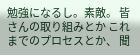勉強になるし。素敵。 皆さんの取り組みとか これまでのプロセスとか、 聞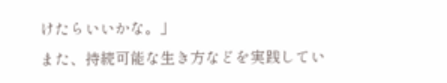けたらいいかな。」
また、持続可能な生き方などを実践してい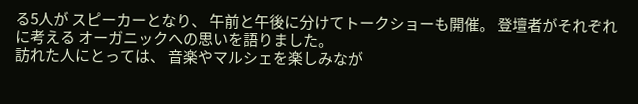る5人が スピーカーとなり、 午前と午後に分けてトークショーも開催。 登壇者がそれぞれに考える オーガニックへの思いを語りました。
訪れた人にとっては、 音楽やマルシェを楽しみなが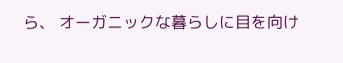ら、 オーガニックな暮らしに目を向け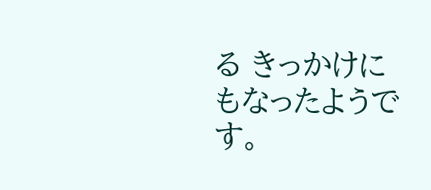る きっかけにもなったようです。